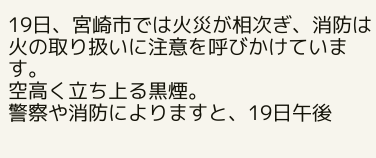19日、宮崎市では火災が相次ぎ、消防は火の取り扱いに注意を呼びかけています。
空高く立ち上る黒煙。
警察や消防によりますと、19日午後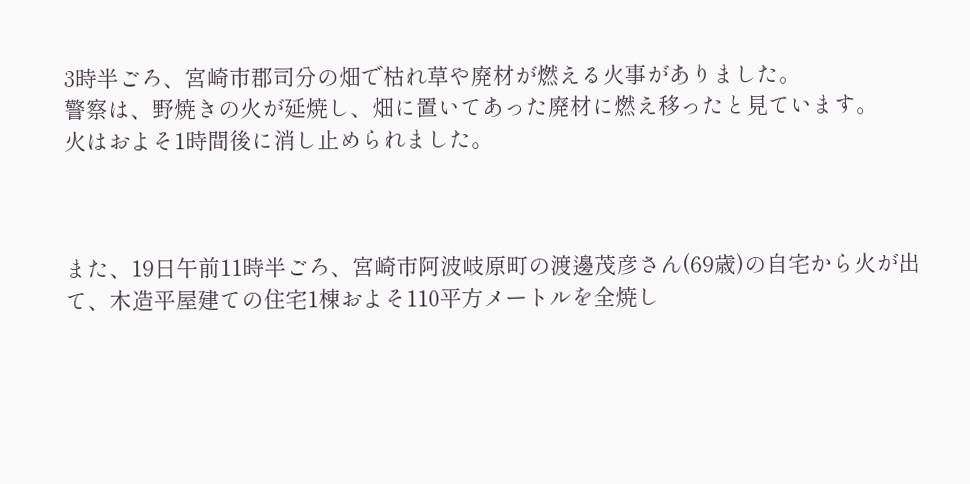3時半ごろ、宮崎市郡司分の畑で枯れ草や廃材が燃える火事がありました。
警察は、野焼きの火が延焼し、畑に置いてあった廃材に燃え移ったと見ています。
火はおよそ1時間後に消し止められました。



また、19日午前11時半ごろ、宮崎市阿波岐原町の渡邊茂彦さん(69歳)の自宅から火が出て、木造平屋建ての住宅1棟およそ110平方メートルを全焼し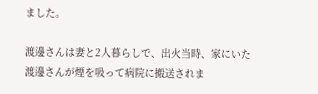ました。

渡邊さんは妻と2人暮らしで、出火当時、家にいた渡邊さんが煙を吸って病院に搬送されま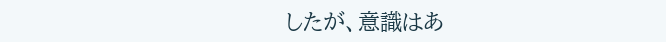したが、意識はあ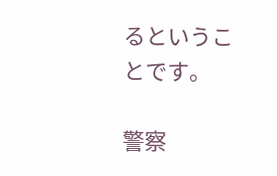るということです。

警察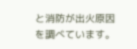と消防が出火原因を調べています。